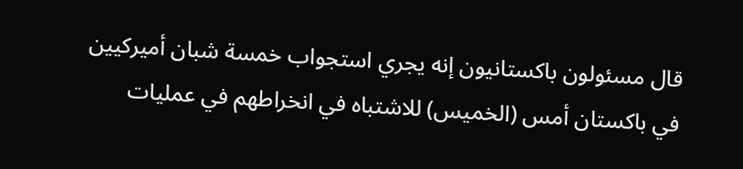قال مسئولون باكستانيون إنه يجري استجواب خمسة شبان أميركيين في باكستان أمس (الخميس) للاشتباه في انخراطهم في عمليات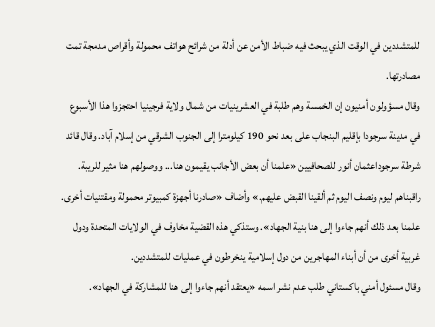للمتشددين في الوقت الذي يبحث فيه ضباط الأمن عن أدلة من شرائح هواتف محمولة وأقراص مدمجة تمت مصادرتها.
وقال مسؤولون أمنيون إن الخمسة وهم طلبة في العشرينيات من شمال ولاية فرجينيا احتجزوا هذا الأسبوع في مدينة سرجودا بإقليم البنجاب على بعد نحو 190 كيلومترا إلى الجنوب الشرقي من إسلام آباد. وقال قائد شرطة سرجوداعثمان أنور للصحافيين «علمنا أن بعض الأجانب يقيمون هنا... ووصولهم هنا مثير للريبة. راقبناهم ليوم ونصف اليوم ثم ألقينا القبض عليهم.» وأضاف «صادرنا أجهزة كمبيوتر محمولة ومقتنيات أخرى. علمنا بعد ذلك أنهم جاءوا إلى هنا بنية الجهاد». وستذكي هذه القضية مخاوف في الولايات المتحدة ودول غربية أخرى من أن أبناء المهاجرين من دول إسلامية ينخرطون في عمليات للمتشددين.
وقال مسئول أمني باكستاني طلب عدم نشر اسمه «يعتقد أنهم جاءوا إلى هنا للمشاركة في الجهاد».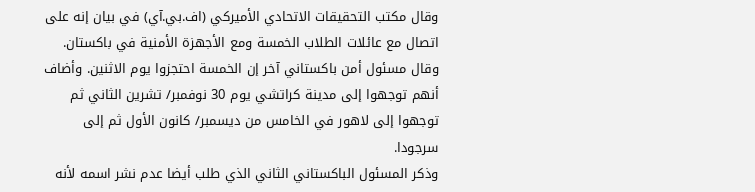وقال مكتب التحقيقات الاتحادي الأميركي (اف.بي.آي) في بيان إنه على اتصال مع عائلات الطلاب الخمسة ومع الأجهزة الأمنية في باكستان.
وقال مسئول أمن باكستاني آخر إن الخمسة احتجزوا يوم الاثنين. وأضاف أنهم توجهوا إلى مدينة كراتشي يوم 30 نوفمبر/ تشرين الثاني ثم توجهوا إلى لاهور في الخامس من ديسمبر/ كانون الأول ثم إلى سرجودا.
وذكر المسئول الباكستاني الثاني الذي طلب أيضا عدم نشر اسمه لأنه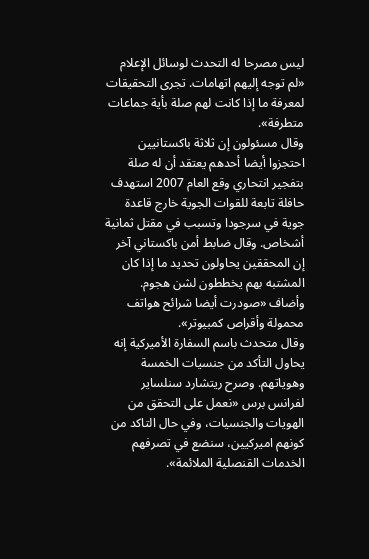ليس مصرحا له التحدث لوسائل الإعلام «لم توجه إليهم اتهامات. تجرى التحقيقات لمعرفة ما إذا كانت لهم صلة بأية جماعات متطرفة».
وقال مسئولون إن ثلاثة باكستانيين احتجزوا أيضا أحدهم يعتقد أن له صلة بتفجير انتحاري وقع العام 2007 استهدف حافلة تابعة للقوات الجوية خارج قاعدة جوية في سرجودا وتسبب في مقتل ثمانية أشخاص. وقال ضابط أمن باكستاني آخر إن المحققين يحاولون تحديد ما إذا كان المشتبه بهم يخططون لشن هجوم. وأضاف «صودرت أيضا شرائح هواتف محمولة وأقراص كمبيوتر».
وقال متحدث باسم السفارة الأميركية إنه يحاول التأكد من جنسيات الخمسة وهوياتهم. وصرح ريتشارد سنلساير لفرانس برس «نعمل على التحقق من الهويات والجنسيات، وفي حال التاكد من كونهم اميركيين، سنضع في تصرفهم الخدمات القنصلية الملائمة».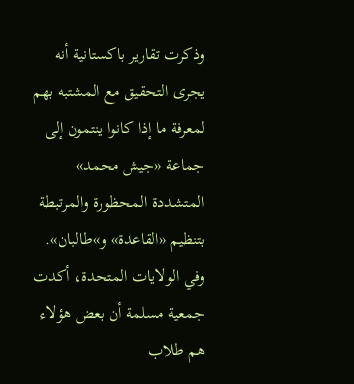وذكرت تقارير باكستانية أنه يجرى التحقيق مع المشتبه بهم لمعرفة ما إذا كانوا ينتمون إلى جماعة «جيش محمد» المتشددة المحظورة والمرتبطة بتنظيم «القاعدة» و»طالبان».
وفي الولايات المتحدة، أكدت جمعية مسلمة أن بعض هؤلاء هم طلاب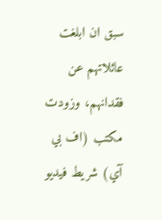سبق ان ابلغت عائلاتهم عن فقدانهم، وزودت مكتب (اف بي آي) شريط فيديو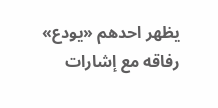يظهر احدهم «يودع» رفاقه مع إشارات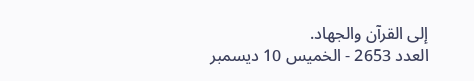إلى القرآن والجهاد.
العدد 2653 - الخميس 10 ديسمبر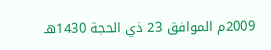2009م الموافق 23 ذي الحجة 1430هـ